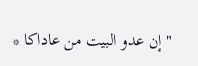" إن عدو البيت من عاداكا *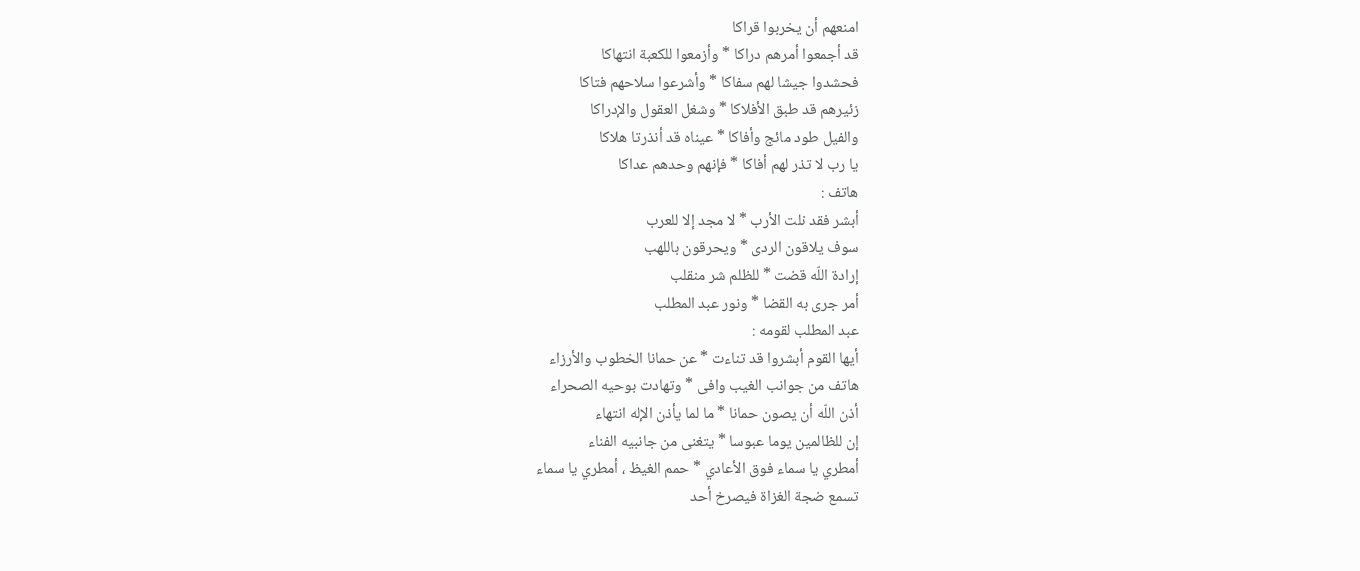امنعهم أن يخربوا قراكا
قد أجمعوا أمرهم دراكا * وأزمعوا للكعبة انتهاكا
فحشدوا جيشا لهم سفاكا * وأشرعوا سلاحهم فتاكا
زئيرهم قد طبق الأفلاكا * وشغل العقول والإدراكا
والفيل طود مائج وأفاكا * عيناه قد أنذرتا هلاكا
يا رب لا تذر لهم أفاكا * فإنهم وحدهم عداكا
هاتف :
أبشر فقد نلت الأرب * لا مجد إلا للعرب
سوف يلاقون الردى * ويحرقون باللهب
إرادة اللّه قضت * للظلم شر منقلب
أمر جرى به القضا * ونور عبد المطلب
عبد المطلب لقومه :
أيها القوم أبشروا قد تناءت * عن حمانا الخطوب والأرزاء
هاتف من جوانب الغيب وافى * وتهادت بوحيه الصحراء
أذن اللّه أن يصون حمانا * ما لما يأذن الإله انتهاء
إن للظالمين يوما عبوسا * يتغنى من جانبيه الفناء
أمطري يا سماء فوق الأعادي * حمم الغيظ ، أمطري يا سماء
تسمع ضجة الغزاة فيصرخ أحد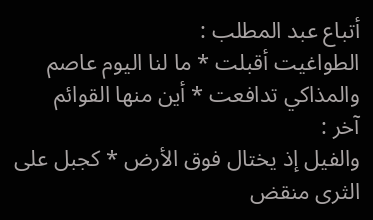أتباع عبد المطلب :
الطواغيت أقبلت * ما لنا اليوم عاصم
والمذاكي تدافعت * أين منها القوائم
آخر :
والفيل إذ يختال فوق الأرض * كجبل على الثرى منقض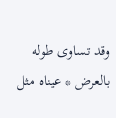وقد تساوى طوله بالعرض * عيناه مثل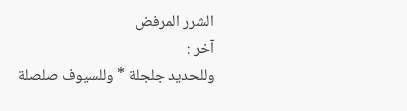الشرر المرفض
آخر :
وللحديد جلجلة * وللسيوف صلصلة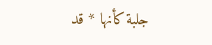جلبة كأنها * قد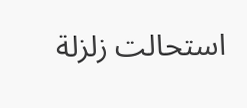استحالت زلزلة